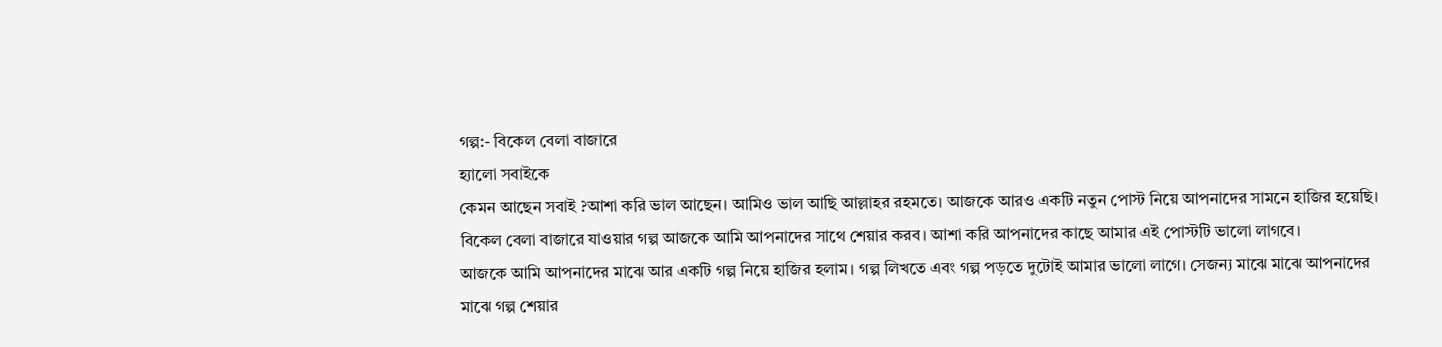গল্প:- বিকেল বেলা বাজারে
হ্যালো সবাইকে
কেমন আছেন সবাই ?আশা করি ভাল আছেন। আমিও ভাল আছি আল্লাহর রহমতে। আজকে আরও একটি নতুন পোস্ট নিয়ে আপনাদের সামনে হাজির হয়েছি। বিকেল বেলা বাজারে যাওয়ার গল্প আজকে আমি আপনাদের সাথে শেয়ার করব। আশা করি আপনাদের কাছে আমার এই পোস্টটি ভালো লাগবে।
আজকে আমি আপনাদের মাঝে আর একটি গল্প নিয়ে হাজির হলাম। গল্প লিখতে এবং গল্প পড়তে দুটোই আমার ভালো লাগে। সেজন্য মাঝে মাঝে আপনাদের মাঝে গল্প শেয়ার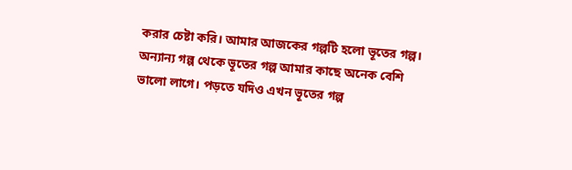করার চেষ্টা করি। আমার আজকের গল্পটি হলো ভূতের গল্প। অন্যান্য গল্প থেকে ভূতের গল্প আমার কাছে অনেক বেশি ভালো লাগে। পড়তে যদিও এখন ভূতের গল্প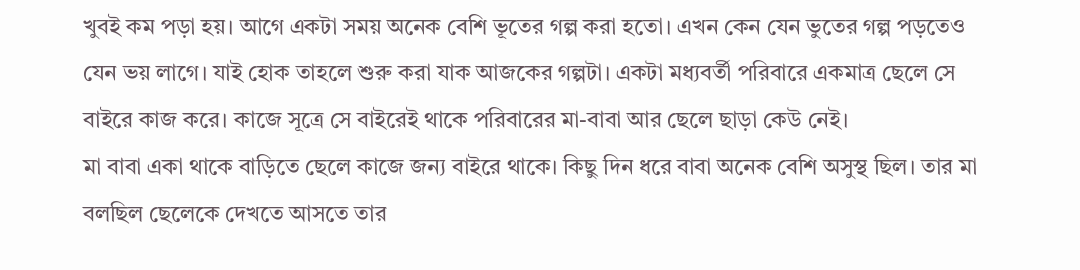খুবই কম পড়া হয়। আগে একটা সময় অনেক বেশি ভূতের গল্প করা হতো। এখন কেন যেন ভুতের গল্প পড়তেও যেন ভয় লাগে। যাই হোক তাহলে শুরু করা যাক আজকের গল্পটা। একটা মধ্যবর্তী পরিবারে একমাত্র ছেলে সে বাইরে কাজ করে। কাজে সূত্রে সে বাইরেই থাকে পরিবারের মা-বাবা আর ছেলে ছাড়া কেউ নেই।
মা বাবা একা থাকে বাড়িতে ছেলে কাজে জন্য বাইরে থাকে। কিছু দিন ধরে বাবা অনেক বেশি অসুস্থ ছিল। তার মা বলছিল ছেলেকে দেখতে আসতে তার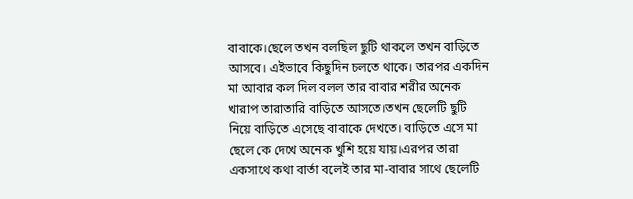বাবাকে।ছেলে তখন বলছিল ছুটি থাকলে তখন বাড়িতে আসবে। এইভাবে কিছুদিন চলতে থাকে। তারপর একদিন মা আবার কল দিল বলল তার বাবার শরীর অনেক খারাপ তারাতারি বাড়িতে আসতে।তখন ছেলেটি ছুটি নিয়ে বাড়িতে এসেছে বাবাকে দেখতে। বাড়িতে এসে মা ছেলে কে দেখে অনেক খুশি হয়ে যায়।এরপর তারা একসাথে কথা বার্তা বলেই তার মা-বাবার সাথে ছেলেটি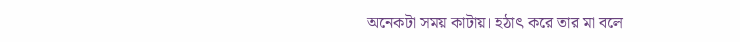অনেকটা সময় কাটায়। হঠাৎ করে তার মা বলে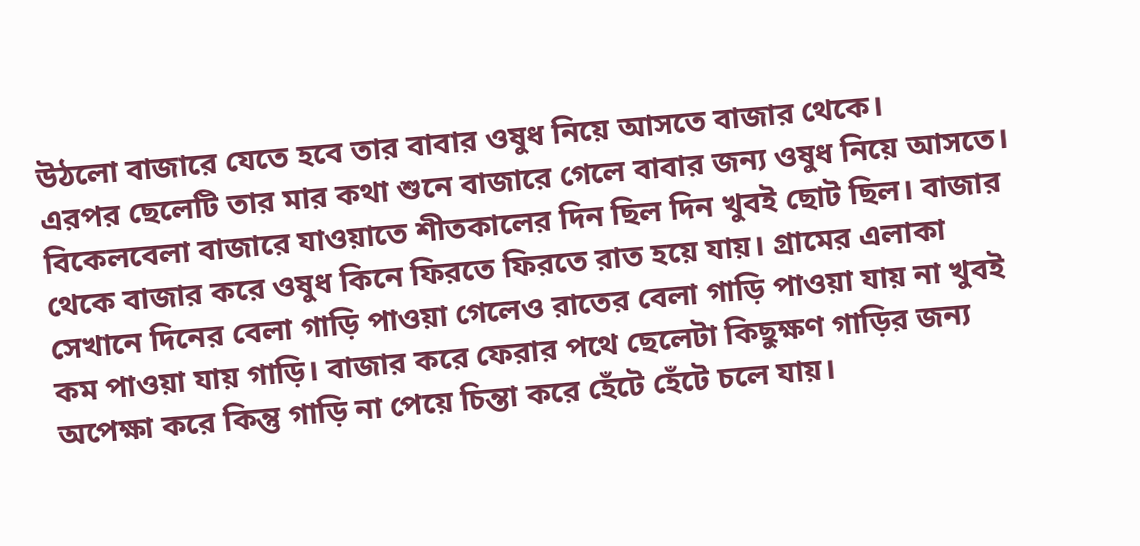উঠলো বাজারে যেতে হবে তার বাবার ওষুধ নিয়ে আসতে বাজার থেকে।
এরপর ছেলেটি তার মার কথা শুনে বাজারে গেলে বাবার জন্য ওষুধ নিয়ে আসতে। বিকেলবেলা বাজারে যাওয়াতে শীতকালের দিন ছিল দিন খুবই ছোট ছিল। বাজার থেকে বাজার করে ওষুধ কিনে ফিরতে ফিরতে রাত হয়ে যায়। গ্রামের এলাকা সেখানে দিনের বেলা গাড়ি পাওয়া গেলেও রাতের বেলা গাড়ি পাওয়া যায় না খুবই কম পাওয়া যায় গাড়ি। বাজার করে ফেরার পথে ছেলেটা কিছুক্ষণ গাড়ির জন্য অপেক্ষা করে কিন্তু গাড়ি না পেয়ে চিন্তা করে হেঁটে হেঁটে চলে যায়।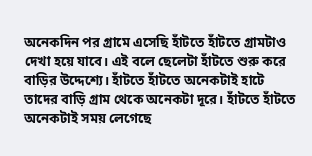অনেকদিন পর গ্রামে এসেছি হাঁটতে হাঁটতে গ্রামটাও দেখা হয়ে যাবে। এই বলে ছেলেটা হাঁটতে শুরু করে বাড়ির উদ্দেশ্যে। হাঁটতে হাঁটতে অনেকটাই হাটে তাদের বাড়ি গ্রাম থেকে অনেকটা দূরে। হাঁটতে হাঁটতে অনেকটাই সময় লেগেছে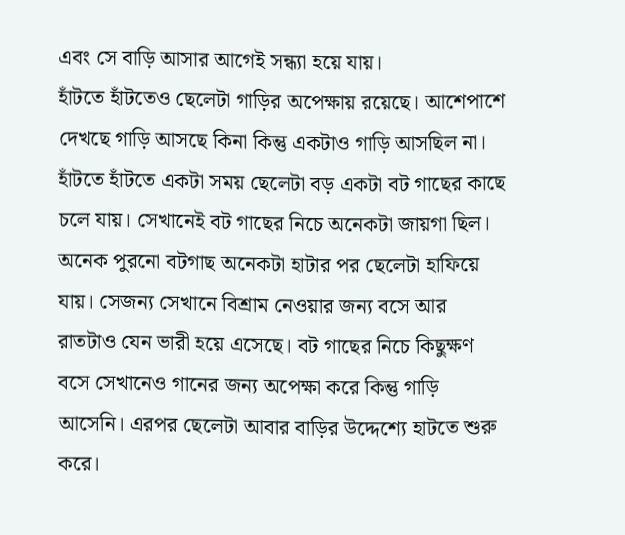এবং সে বাড়ি আসার আগেই সন্ধ্যা হয়ে যায়।
হাঁটতে হাঁটতেও ছেলেটা গাড়ির অপেক্ষায় রয়েছে। আশেপাশে দেখছে গাড়ি আসছে কিনা কিন্তু একটাও গাড়ি আসছিল না। হাঁটতে হাঁটতে একটা সময় ছেলেটা বড় একটা বট গাছের কাছে চলে যায়। সেখানেই বট গাছের নিচে অনেকটা জায়গা ছিল। অনেক পুরনো বটগাছ অনেকটা হাটার পর ছেলেটা হাফিয়ে যায়। সেজন্য সেখানে বিশ্রাম নেওয়ার জন্য বসে আর রাতটাও যেন ভারী হয়ে এসেছে। বট গাছের নিচে কিছুক্ষণ বসে সেখানেও গানের জন্য অপেক্ষা করে কিন্তু গাড়ি আসেনি। এরপর ছেলেটা আবার বাড়ির উদ্দেশ্যে হাটতে শুরু করে।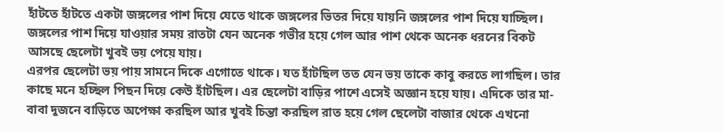হাঁটতে হাঁটতে একটা জঙ্গলের পাশ দিয়ে যেতে থাকে জঙ্গলের ভিতর দিয়ে যায়নি জঙ্গলের পাশ দিয়ে যাচ্ছিল। জঙ্গলের পাশ দিয়ে যাওয়ার সময় রাতটা যেন অনেক গভীর হয়ে গেল আর পাশ থেকে অনেক ধরনের বিকট আসছে ছেলেটা খুবই ভয় পেয়ে যায়।
এরপর ছেলেটা ভয় পায় সামনে দিকে এগোতে থাকে। যত হাঁটছিল তত যেন ভয় তাকে কাবু করতে লাগছিল। তার কাছে মনে হচ্ছিল পিছন দিয়ে কেউ হাঁটছিল। এর ছেলেটা বাড়ির পাশে এসেই অজ্ঞান হয়ে যায়। এদিকে তার মা-বাবা দুজনে বাড়িতে অপেক্ষা করছিল আর খুবই চিন্তা করছিল রাত হয়ে গেল ছেলেটা বাজার থেকে এখনো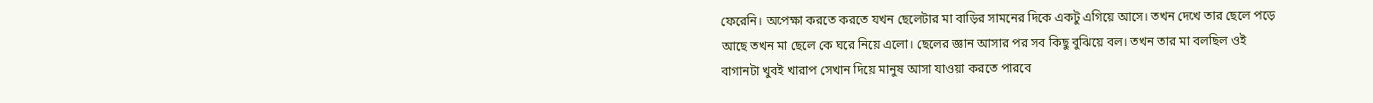ফেরেনি। অপেক্ষা করতে করতে যখন ছেলেটার মা বাড়ির সামনের দিকে একটু এগিয়ে আসে। তখন দেখে তার ছেলে পড়ে আছে তখন মা ছেলে কে ঘরে নিয়ে এলো। ছেলের জ্ঞান আসার পর সব কিছু বুঝিয়ে বল। তখন তার মা বলছিল ওই বাগানটা খুবই খারাপ সেখান দিয়ে মানুষ আসা যাওয়া করতে পারবে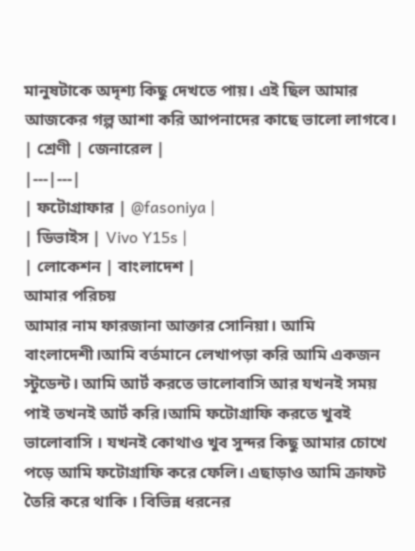মানুষটাকে অদৃশ্য কিছু দেখতে পায়। এই ছিল আমার আজকের গল্প আশা করি আপনাদের কাছে ভালো লাগবে।
| শ্রেণী | জেনারেল |
|---|---|
| ফটোগ্রাফার | @fasoniya |
| ডিভাইস | Vivo Y15s |
| লোকেশন | বাংলাদেশ |
আমার পরিচয়
আমার নাম ফারজানা আক্তার সোনিয়া। আমি বাংলাদেশী।আমি বর্তমানে লেখাপড়া করি আমি একজন স্টুডেন্ট। আমি আর্ট করতে ভালোবাসি আর যখনই সময় পাই তখনই আর্ট করি।আমি ফটোগ্রাফি করতে খুবই ভালোবাসি । যখনই কোথাও খুব সুন্দর কিছু আমার চোখে পড়ে আমি ফটোগ্রাফি করে ফেলি। এছাড়াও আমি ক্রাফট তৈরি করে থাকি । বিভিন্ন ধরনের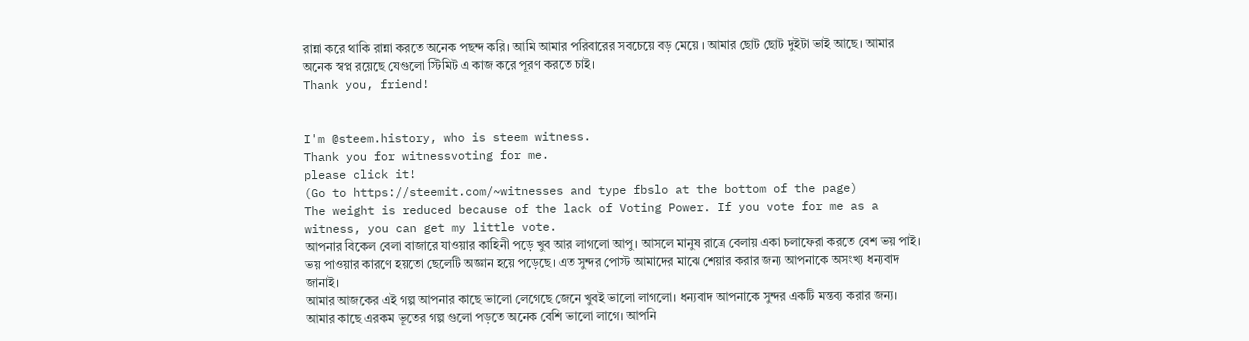রান্না করে থাকি রান্না করতে অনেক পছন্দ করি। আমি আমার পরিবারের সবচেয়ে বড় মেয়ে । আমার ছোট ছোট দুইটা ভাই আছে। আমার অনেক স্বপ্ন রয়েছে যেগুলো স্টিমিট এ কাজ করে পূরণ করতে চাই।
Thank you, friend!


I'm @steem.history, who is steem witness.
Thank you for witnessvoting for me.
please click it!
(Go to https://steemit.com/~witnesses and type fbslo at the bottom of the page)
The weight is reduced because of the lack of Voting Power. If you vote for me as a witness, you can get my little vote.
আপনার বিকেল বেলা বাজারে যাওয়ার কাহিনী পড়ে খুব আর লাগলো আপু। আসলে মানুষ রাত্রে বেলায় একা চলাফেরা করতে বেশ ভয় পাই। ভয় পাওয়ার কারণে হয়তো ছেলেটি অজ্ঞান হয়ে পড়েছে। এত সুন্দর পোস্ট আমাদের মাঝে শেয়ার করার জন্য আপনাকে অসংখ্য ধন্যবাদ জানাই।
আমার আজকের এই গল্প আপনার কাছে ভালো লেগেছে জেনে খুবই ভালো লাগলো। ধন্যবাদ আপনাকে সুন্দর একটি মন্তব্য করার জন্য।
আমার কাছে এরকম ভূতের গল্প গুলো পড়তে অনেক বেশি ভালো লাগে। আপনি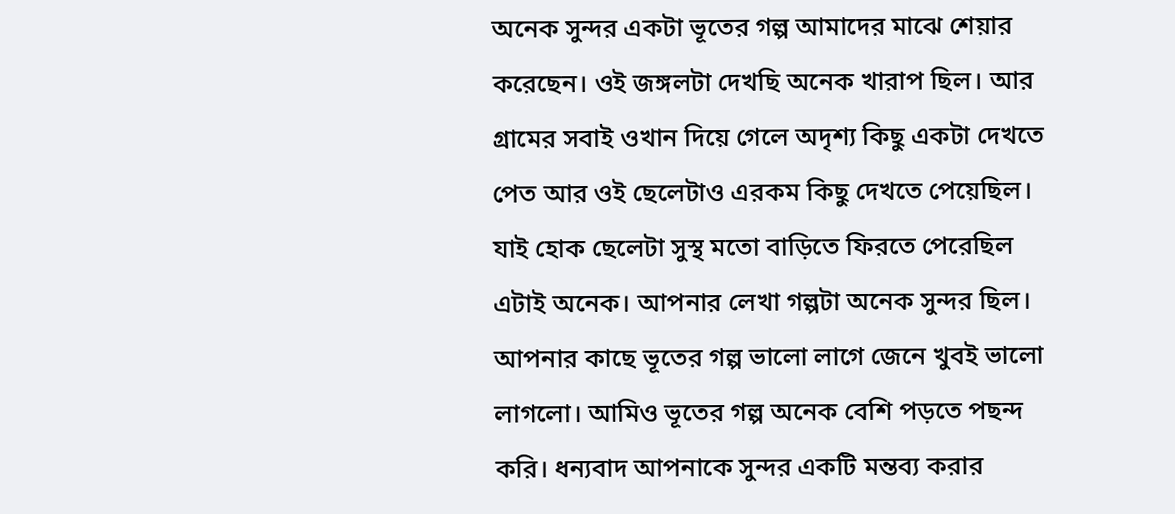অনেক সুন্দর একটা ভূতের গল্প আমাদের মাঝে শেয়ার করেছেন। ওই জঙ্গলটা দেখছি অনেক খারাপ ছিল। আর গ্রামের সবাই ওখান দিয়ে গেলে অদৃশ্য কিছু একটা দেখতে পেত আর ওই ছেলেটাও এরকম কিছু দেখতে পেয়েছিল। যাই হোক ছেলেটা সুস্থ মতো বাড়িতে ফিরতে পেরেছিল এটাই অনেক। আপনার লেখা গল্পটা অনেক সুন্দর ছিল।
আপনার কাছে ভূতের গল্প ভালো লাগে জেনে খুবই ভালো লাগলো। আমিও ভূতের গল্প অনেক বেশি পড়তে পছন্দ করি। ধন্যবাদ আপনাকে সুন্দর একটি মন্তব্য করার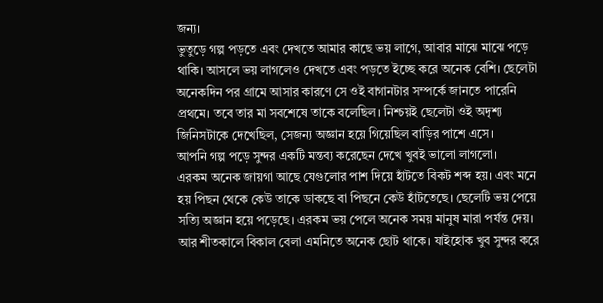জন্য।
ভুতুড়ে গল্প পড়তে এবং দেখতে আমার কাছে ভয় লাগে, আবার মাঝে মাঝে পড়ে থাকি। আসলে ভয় লাগলেও দেখতে এবং পড়তে ইচ্ছে করে অনেক বেশি। ছেলেটা অনেকদিন পর গ্রামে আসার কারণে সে ওই বাগানটার সম্পর্কে জানতে পারেনি প্রথমে। তবে তার মা সবশেষে তাকে বলেছিল। নিশ্চয়ই ছেলেটা ওই অদৃশ্য জিনিসটাকে দেখেছিল, সেজন্য অজ্ঞান হয়ে গিয়েছিল বাড়ির পাশে এসে।
আপনি গল্প পড়ে সুন্দর একটি মন্তব্য করেছেন দেখে খুবই ভালো লাগলো।
এরকম অনেক জায়গা আছে যেগুলোর পাশ দিয়ে হাঁটতে বিকট শব্দ হয়। এবং মনে হয় পিছন থেকে কেউ তাকে ডাকছে বা পিছনে কেউ হাঁটতেছে। ছেলেটি ভয় পেয়ে সত্যি অজ্ঞান হয়ে পড়েছে। এরকম ভয় পেলে অনেক সময় মানুষ মারা পর্যন্ত দেয়। আর শীতকালে বিকাল বেলা এমনিতে অনেক ছোট থাকে। যাইহোক খুব সুন্দর করে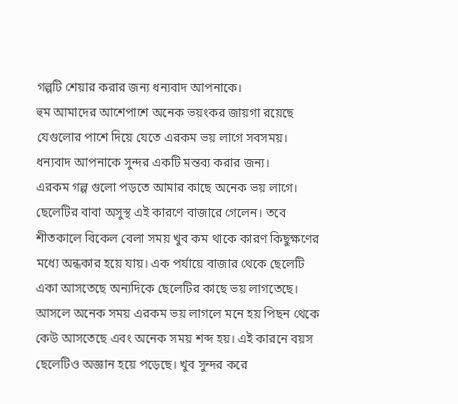গল্পটি শেয়ার করার জন্য ধন্যবাদ আপনাকে।
হুম আমাদের আশেপাশে অনেক ভয়ংকর জায়গা রয়েছে যেগুলোর পাশে দিয়ে যেতে এরকম ভয় লাগে সবসময়। ধন্যবাদ আপনাকে সুন্দর একটি মন্তব্য করার জন্য।
এরকম গল্প গুলো পড়তে আমার কাছে অনেক ভয় লাগে। ছেলেটির বাবা অসুস্থ এই কারণে বাজারে গেলেন। তবে শীতকালে বিকেল বেলা সময় খুব কম থাকে কারণ কিছুক্ষণের মধ্যে অন্ধকার হয়ে যায়। এক পর্যায়ে বাজার থেকে ছেলেটি একা আসতেছে অন্যদিকে ছেলেটির কাছে ভয় লাগতেছে। আসলে অনেক সময় এরকম ভয় লাগলে মনে হয় পিছন থেকে কেউ আসতেছে এবং অনেক সময় শব্দ হয়। এই কারনে বয়স ছেলেটিও অজ্ঞান হয়ে পড়েছে। খুব সুন্দর করে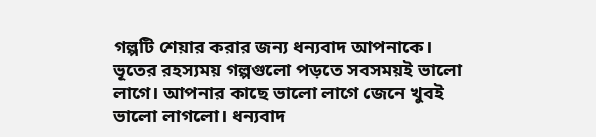গল্পটি শেয়ার করার জন্য ধন্যবাদ আপনাকে।
ভূতের রহস্যময় গল্পগুলো পড়তে সবসময়ই ভালো লাগে। আপনার কাছে ভালো লাগে জেনে খুবই ভালো লাগলো। ধন্যবাদ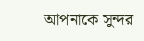আপনাকে সুন্দর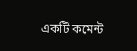একটি কমেন্ট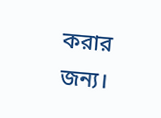করার জন্য।